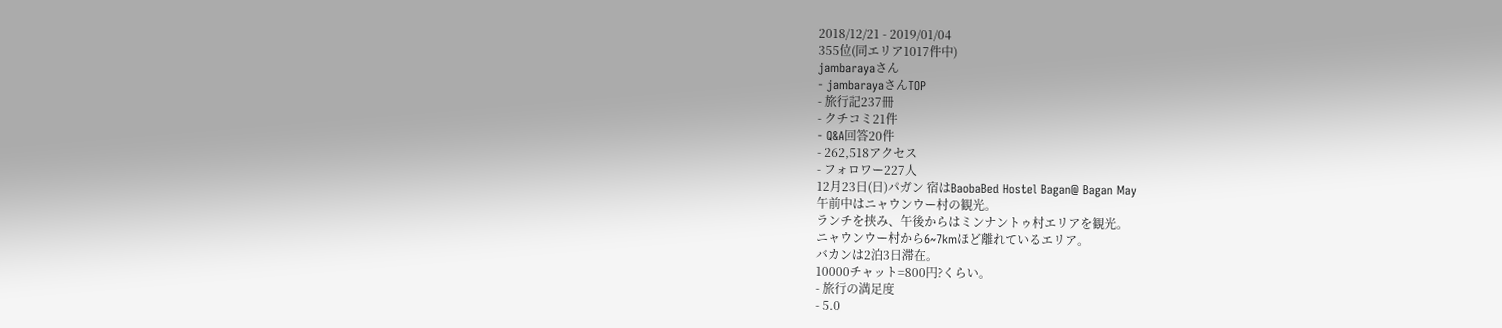2018/12/21 - 2019/01/04
355位(同エリア1017件中)
jambarayaさん
- jambarayaさんTOP
- 旅行記237冊
- クチコミ21件
- Q&A回答20件
- 262,518アクセス
- フォロワー227人
12月23日(日)パガン 宿はBaobaBed Hostel Bagan@ Bagan May
午前中はニャウンウー村の観光。
ランチを挟み、午後からはミンナントゥ村エリアを観光。
ニャウンウー村から6~7kmほど離れているエリア。
バカンは2泊3日滞在。
10000チャット=800円?くらい。
- 旅行の満足度
- 5.0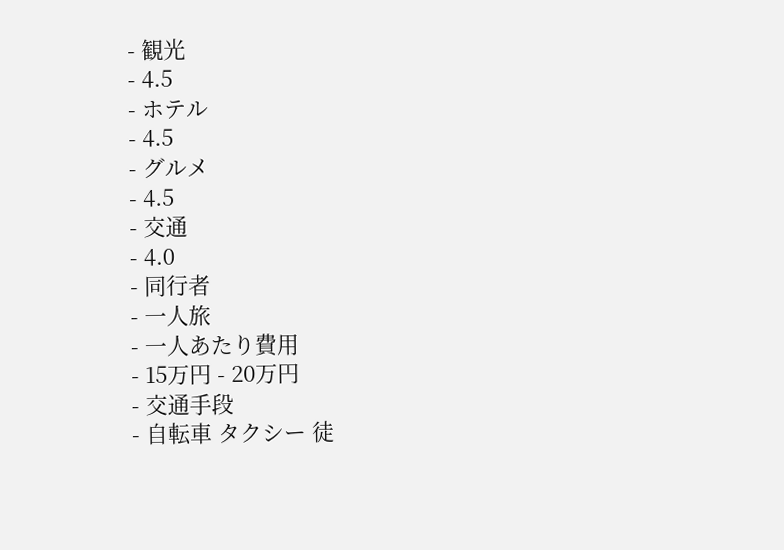- 観光
- 4.5
- ホテル
- 4.5
- グルメ
- 4.5
- 交通
- 4.0
- 同行者
- 一人旅
- 一人あたり費用
- 15万円 - 20万円
- 交通手段
- 自転車 タクシー 徒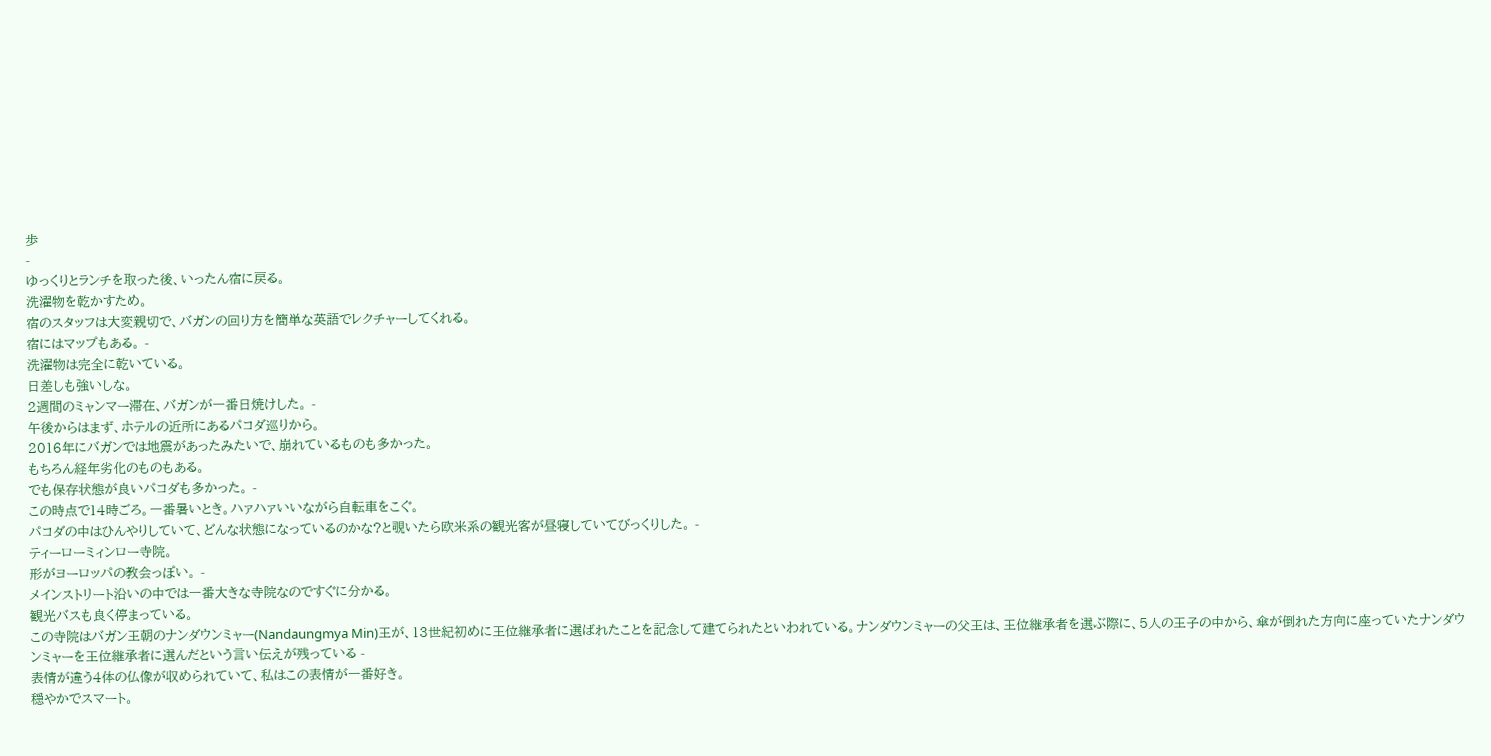歩
-
ゆっくりとランチを取った後、いったん宿に戻る。
洗濯物を乾かすため。
宿のスタッフは大変親切で、バガンの回り方を簡単な英語でレクチャーしてくれる。
宿にはマップもある。 -
洗濯物は完全に乾いている。
日差しも強いしな。
2週間のミャンマー滞在、バガンが一番日焼けした。 -
午後からはまず、ホテルの近所にあるパコダ巡りから。
2016年にバガンでは地震があったみたいで、崩れているものも多かった。
もちろん経年劣化のものもある。
でも保存状態が良いパコダも多かった。 -
この時点で14時ごろ。一番暑いとき。ハァハァいいながら自転車をこぐ。
パコダの中はひんやりしていて、どんな状態になっているのかな?と覗いたら欧米系の観光客が昼寝していてびっくりした。 -
ティーローミィンロー寺院。
形がヨーロッパの教会っぽい。 -
メインストリート沿いの中では一番大きな寺院なのですぐに分かる。
観光バスも良く停まっている。
この寺院はバガン王朝のナンダウンミャー(Nandaungmya Min)王が、13世紀初めに王位継承者に選ばれたことを記念して建てられたといわれている。ナンダウンミャーの父王は、王位継承者を選ぶ際に、5人の王子の中から、傘が倒れた方向に座っていたナンダウンミャーを王位継承者に選んだという言い伝えが残っている -
表情が違う4体の仏像が収められていて、私はこの表情が一番好き。
穏やかでスマート。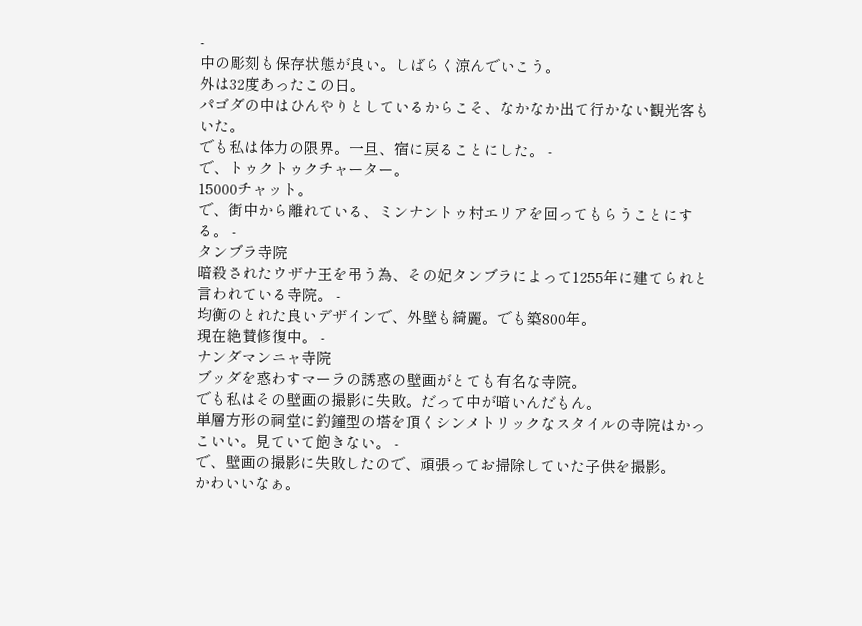-
中の彫刻も保存状態が良い。しばらく涼んでいこう。
外は32度あったこの日。
パゴダの中はひんやりとしているからこそ、なかなか出て行かない観光客もいた。
でも私は体力の限界。一旦、宿に戻ることにした。 -
で、トゥクトゥクチャーター。
15000チャット。
で、街中から離れている、ミンナントゥ村エリアを回ってもらうことにする。 -
タンブラ寺院
暗殺されたウザナ王を弔う為、その妃タンブラによって1255年に建てられと言われている寺院。 -
均衡のとれた良いデザインで、外壁も綺麗。でも築800年。
現在絶賛修復中。 -
ナンダマンニャ寺院
ブッダを惑わすマーラの誘惑の壁画がとても有名な寺院。
でも私はその壁画の撮影に失敗。だって中が暗いんだもん。
単層方形の祠堂に釣鐘型の塔を頂くシンメトリックなスタイルの寺院はかっこいい。見ていて飽きない。 -
で、壁画の撮影に失敗したので、頑張ってお掃除していた子供を撮影。
かわいいなぁ。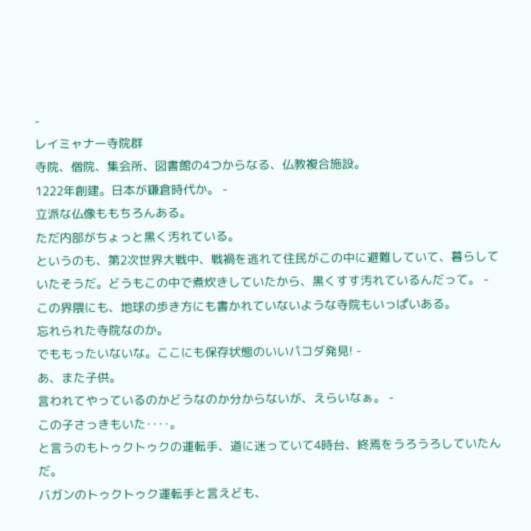-
レイミャナー寺院群
寺院、僧院、集会所、図書館の4つからなる、仏教複合施設。
1222年創建。日本が鎌倉時代か。 -
立派な仏像ももちろんある。
ただ内部がちょっと黒く汚れている。
というのも、第2次世界大戦中、戦禍を逃れて住民がこの中に避難していて、暮らしていたそうだ。どうもこの中で煮炊きしていたから、黒くすす汚れているんだって。 -
この界隈にも、地球の歩き方にも書かれていないような寺院もいっぱいある。
忘れられた寺院なのか。
でももったいないな。ここにも保存状態のいいパコダ発見! -
あ、また子供。
言われてやっているのかどうなのか分からないが、えらいなぁ。 -
この子さっきもいた‥‥。
と言うのもトゥクトゥクの運転手、道に迷っていて4時台、終焉をうろうろしていたんだ。
バガンのトゥクトゥク運転手と言えども、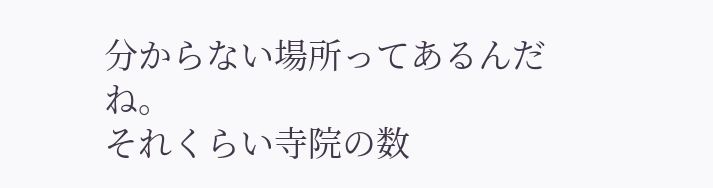分からない場所ってあるんだね。
それくらい寺院の数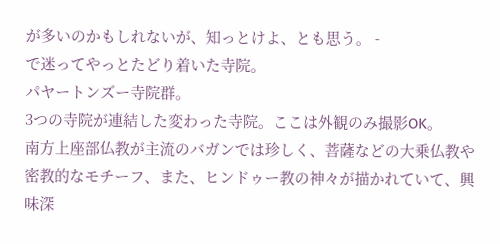が多いのかもしれないが、知っとけよ、とも思う。 -
で迷ってやっとたどり着いた寺院。
パヤートンズー寺院群。
3つの寺院が連結した変わった寺院。ここは外観のみ撮影OK。
南方上座部仏教が主流のバガンでは珍しく、菩薩などの大乗仏教や密教的なモチーフ、また、ヒンドゥー教の神々が描かれていて、興味深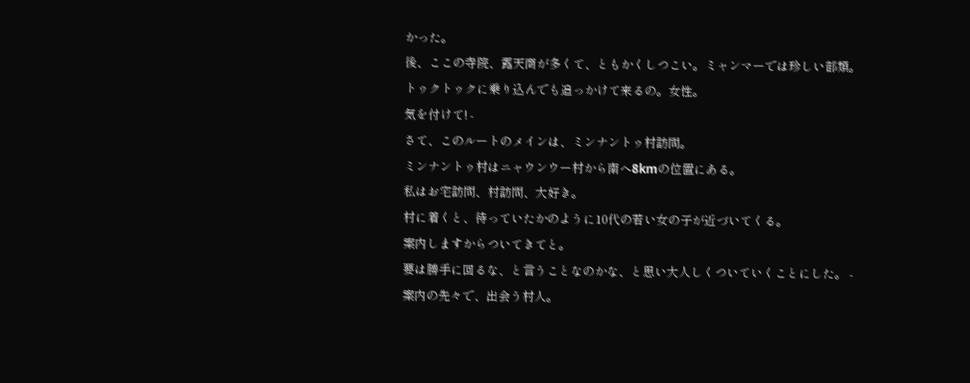かった。
後、ここの寺院、露天商が多くて、ともかくしつこい。ミャンマーでは珍しい部類。
トゥクトゥクに乗り込んでも追っかけて来るの。女性。
気を付けて! -
さて、このルートのメインは、ミンナントゥ村訪問。
ミンナントゥ村はニャウンウー村から南へ8kmの位置にある。
私はお宅訪問、村訪問、大好き。
村に着くと、待っていたかのように10代の若い女の子が近づいてくる。
案内しますからついてきてと。
要は勝手に回るな、と言うことなのかな、と思い大人しくついていくことにした。 -
案内の先々で、出会う村人。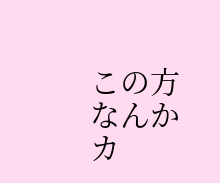この方なんかカ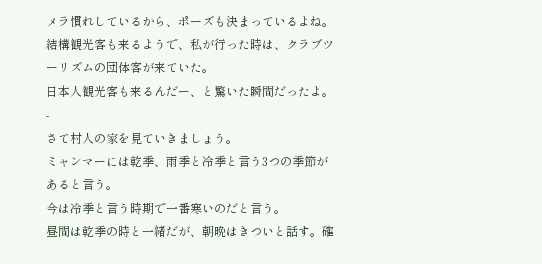メラ慣れしているから、ポーズも決まっているよね。
結構観光客も来るようで、私が行った時は、クラブツーリズムの団体客が来ていた。
日本人観光客も来るんだー、と驚いた瞬間だったよ。 -
さて村人の家を見ていきましょう。
ミャンマーには乾季、雨季と冷季と言う3つの季節があると言う。
今は冷季と言う時期で一番寒いのだと言う。
昼間は乾季の時と一緒だが、朝晩はきついと話す。確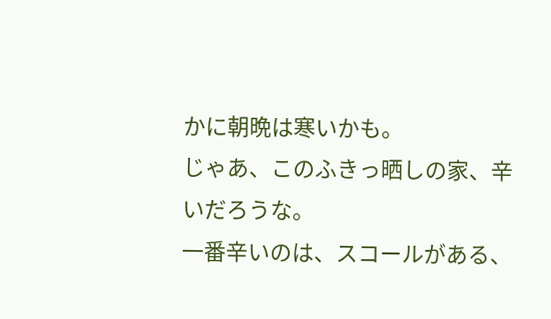かに朝晩は寒いかも。
じゃあ、このふきっ晒しの家、辛いだろうな。
一番辛いのは、スコールがある、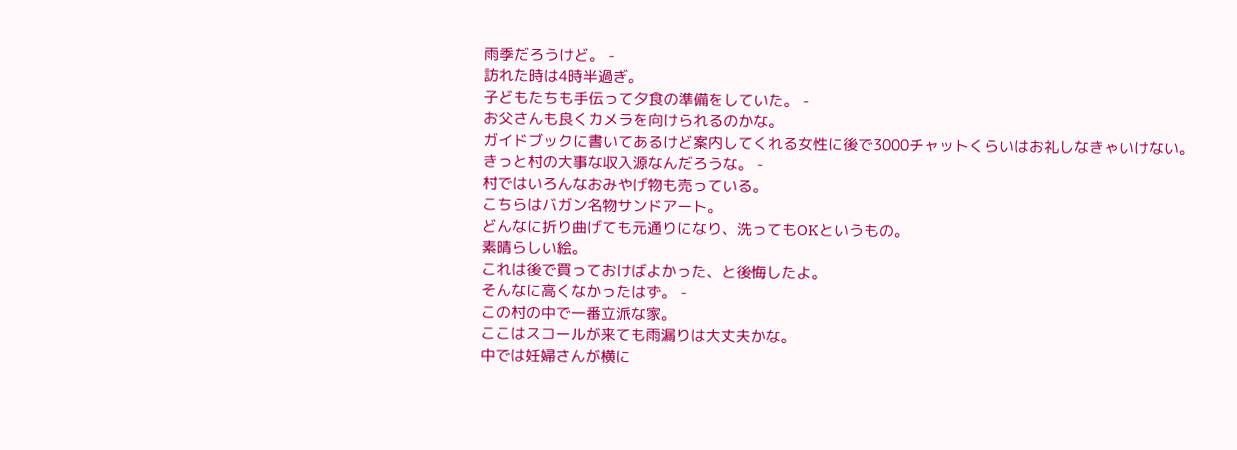雨季だろうけど。 -
訪れた時は4時半過ぎ。
子どもたちも手伝って夕食の準備をしていた。 -
お父さんも良くカメラを向けられるのかな。
ガイドブックに書いてあるけど案内してくれる女性に後で3000チャットくらいはお礼しなきゃいけない。
きっと村の大事な収入源なんだろうな。 -
村ではいろんなおみやげ物も売っている。
こちらはバガン名物サンドアート。
どんなに折り曲げても元通りになり、洗ってもOKというもの。
素晴らしい絵。
これは後で買っておけばよかった、と後悔したよ。
そんなに高くなかったはず。 -
この村の中で一番立派な家。
ここはスコールが来ても雨漏りは大丈夫かな。
中では妊婦さんが横に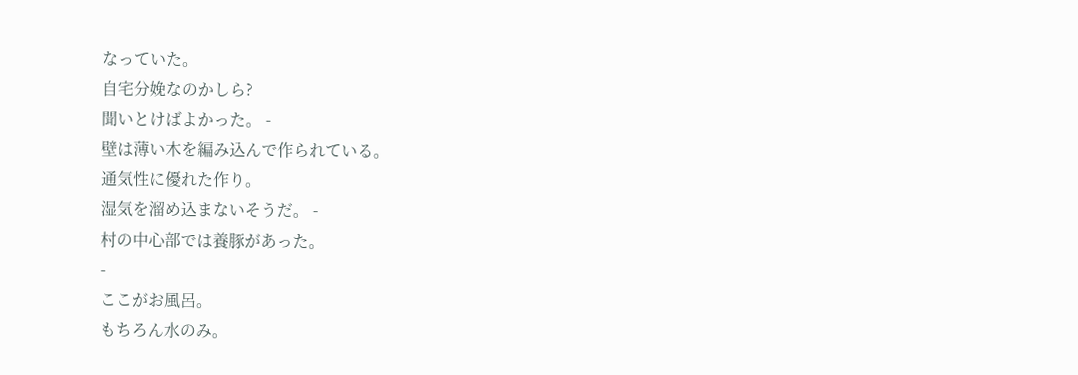なっていた。
自宅分娩なのかしら?
聞いとけばよかった。 -
壁は薄い木を編み込んで作られている。
通気性に優れた作り。
湿気を溜め込まないそうだ。 -
村の中心部では養豚があった。
-
ここがお風呂。
もちろん水のみ。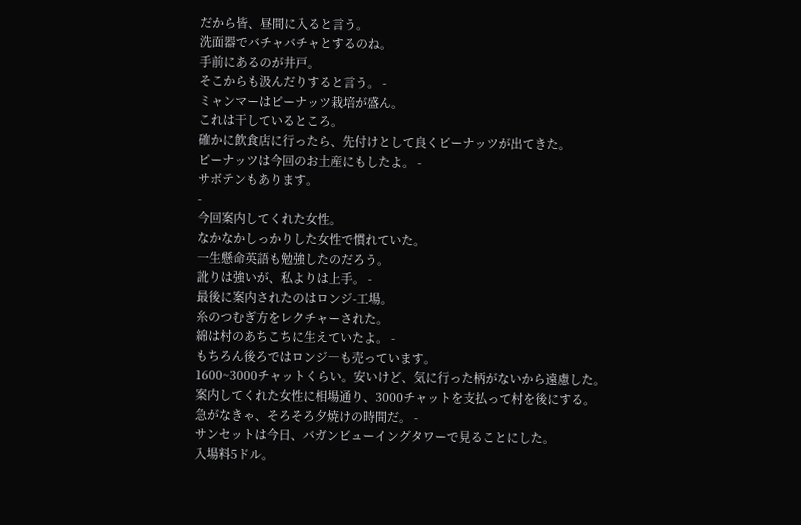だから皆、昼間に入ると言う。
洗面器でバチャバチャとするのね。
手前にあるのが井戸。
そこからも汲んだりすると言う。 -
ミャンマーはピーナッツ栽培が盛ん。
これは干しているところ。
確かに飲食店に行ったら、先付けとして良くピーナッツが出てきた。
ピーナッツは今回のお土産にもしたよ。 -
サボテンもあります。
-
今回案内してくれた女性。
なかなかしっかりした女性で慣れていた。
一生懸命英語も勉強したのだろう。
訛りは強いが、私よりは上手。 -
最後に案内されたのはロンジ-工場。
糸のつむぎ方をレクチャーされた。
綿は村のあちこちに生えていたよ。 -
もちろん後ろではロンジ―も売っています。
1600~3000チャットくらい。安いけど、気に行った柄がないから遠慮した。
案内してくれた女性に相場通り、3000チャットを支払って村を後にする。
急がなきゃ、そろそろ夕焼けの時間だ。 -
サンセットは今日、バガンビューイングタワーで見ることにした。
入場料5ドル。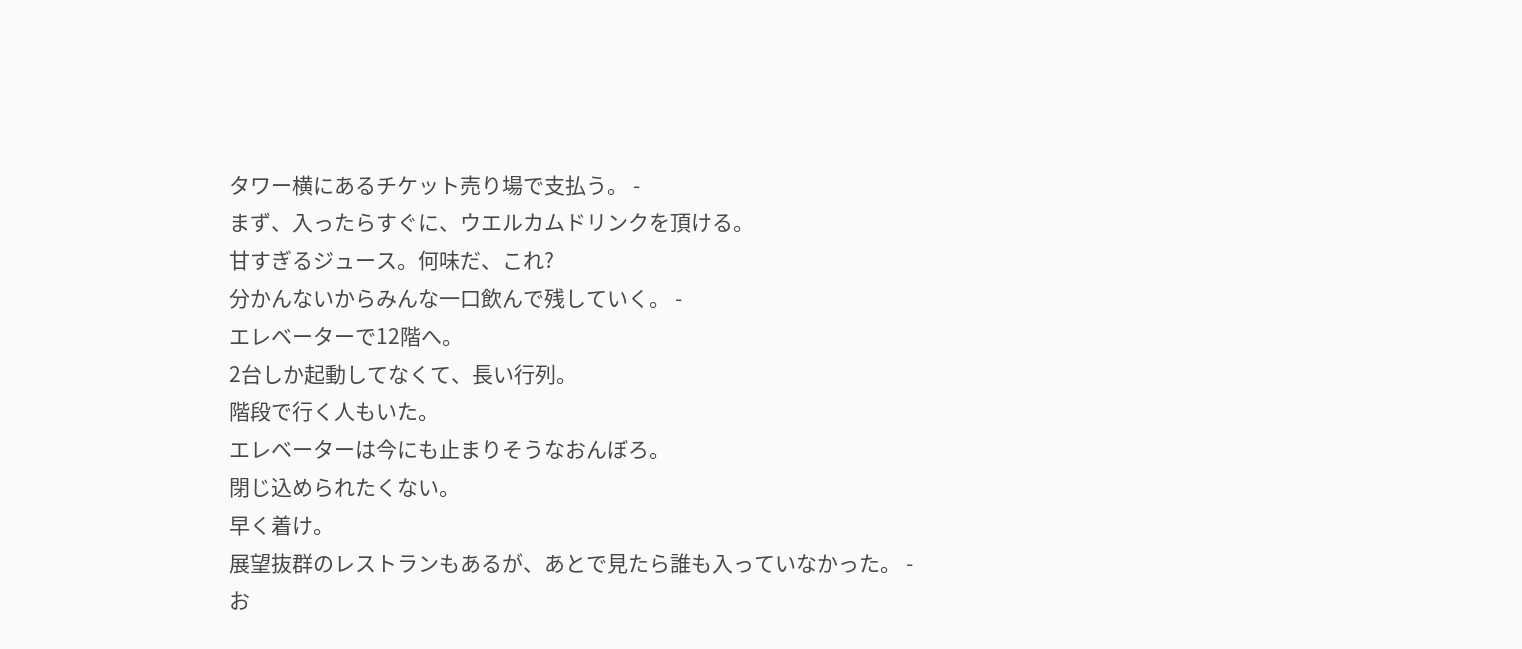タワー横にあるチケット売り場で支払う。 -
まず、入ったらすぐに、ウエルカムドリンクを頂ける。
甘すぎるジュース。何味だ、これ?
分かんないからみんな一口飲んで残していく。 -
エレベーターで12階へ。
2台しか起動してなくて、長い行列。
階段で行く人もいた。
エレベーターは今にも止まりそうなおんぼろ。
閉じ込められたくない。
早く着け。
展望抜群のレストランもあるが、あとで見たら誰も入っていなかった。 -
お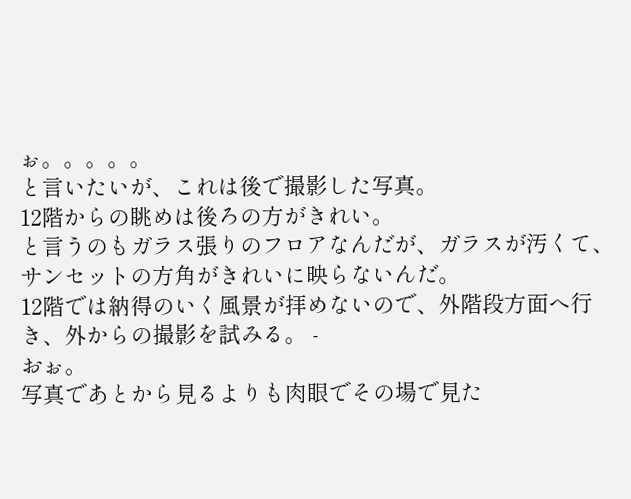ぉ。。。。。
と言いたいが、これは後で撮影した写真。
12階からの眺めは後ろの方がきれい。
と言うのもガラス張りのフロアなんだが、ガラスが汚くて、サンセットの方角がきれいに映らないんだ。
12階では納得のいく風景が拝めないので、外階段方面へ行き、外からの撮影を試みる。 -
おぉ。
写真であとから見るよりも肉眼でその場で見た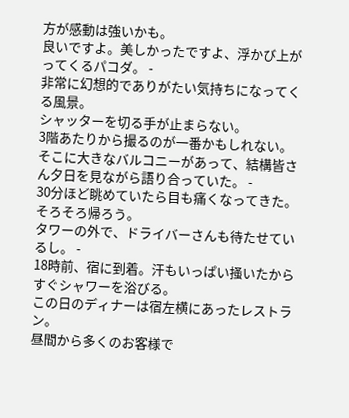方が感動は強いかも。
良いですよ。美しかったですよ、浮かび上がってくるパコダ。 -
非常に幻想的でありがたい気持ちになってくる風景。
シャッターを切る手が止まらない。
3階あたりから撮るのが一番かもしれない。
そこに大きなバルコニーがあって、結構皆さん夕日を見ながら語り合っていた。 -
30分ほど眺めていたら目も痛くなってきた。
そろそろ帰ろう。
タワーの外で、ドライバーさんも待たせているし。 -
18時前、宿に到着。汗もいっぱい掻いたからすぐシャワーを浴びる。
この日のディナーは宿左横にあったレストラン。
昼間から多くのお客様で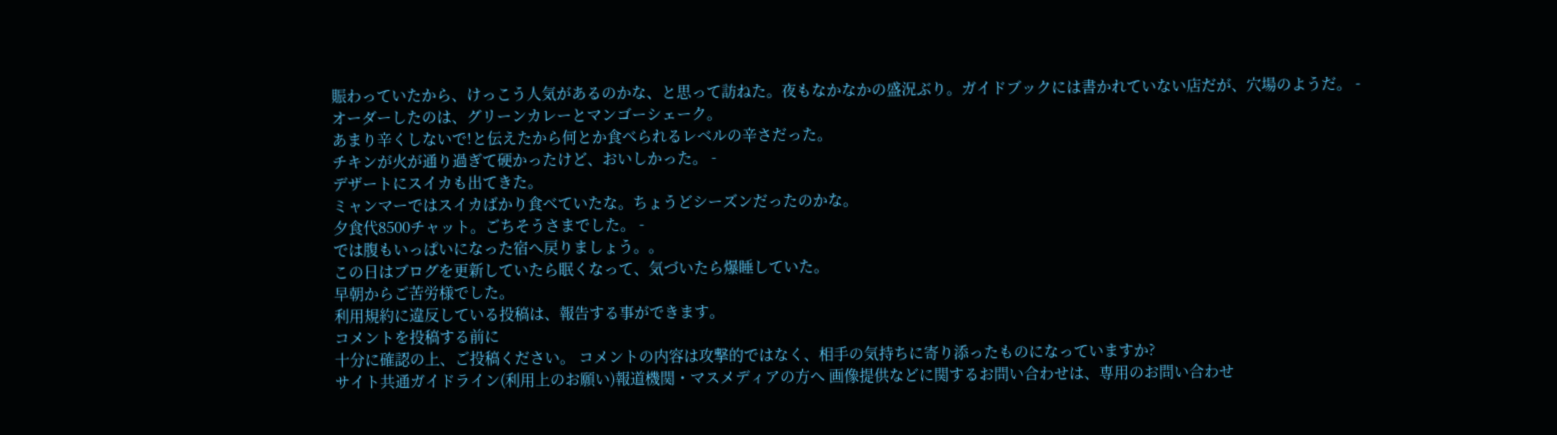賑わっていたから、けっこう人気があるのかな、と思って訪ねた。夜もなかなかの盛況ぶり。ガイドブックには書かれていない店だが、穴場のようだ。 -
オーダーしたのは、グリーンカレーとマンゴーシェーク。
あまり辛くしないで!と伝えたから何とか食べられるレベルの辛さだった。
チキンが火が通り過ぎて硬かったけど、おいしかった。 -
デザートにスイカも出てきた。
ミャンマーではスイカばかり食べていたな。ちょうどシーズンだったのかな。
夕食代8500チャット。ごちそうさまでした。 -
では腹もいっぱいになった宿へ戻りましょう。。
この日はブログを更新していたら眠くなって、気づいたら爆睡していた。
早朝からご苦労様でした。
利用規約に違反している投稿は、報告する事ができます。
コメントを投稿する前に
十分に確認の上、ご投稿ください。 コメントの内容は攻撃的ではなく、相手の気持ちに寄り添ったものになっていますか?
サイト共通ガイドライン(利用上のお願い)報道機関・マスメディアの方へ 画像提供などに関するお問い合わせは、専用のお問い合わせ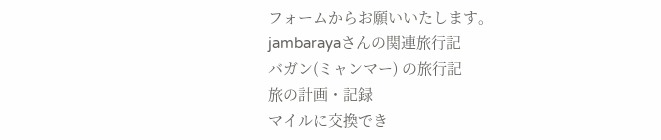フォームからお願いいたします。
jambarayaさんの関連旅行記
バガン(ミャンマー) の旅行記
旅の計画・記録
マイルに交換でき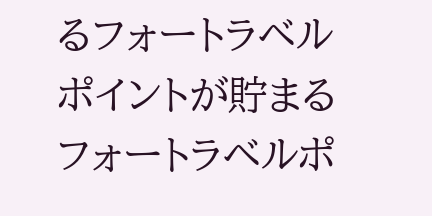るフォートラベルポイントが貯まる
フォートラベルポ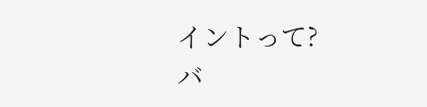イントって?
バ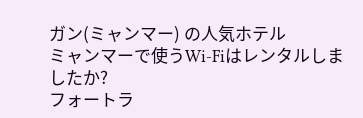ガン(ミャンマー) の人気ホテル
ミャンマーで使うWi-Fiはレンタルしましたか?
フォートラ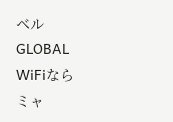ベル GLOBAL WiFiなら
ミャ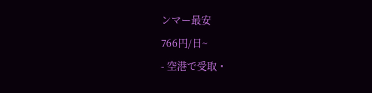ンマー最安
766円/日~
- 空港で受取・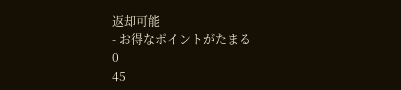返却可能
- お得なポイントがたまる
0
45